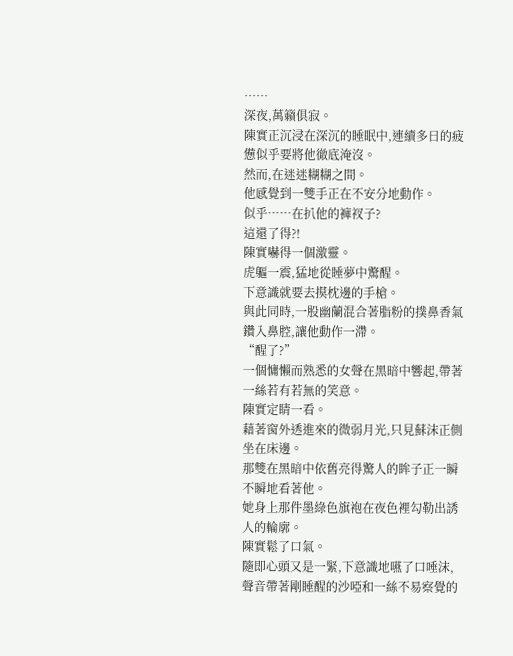……
深夜,萬籟俱寂。
陳實正沉浸在深沉的睡眠中,連續多日的疲憊似乎要將他徹底淹沒。
然而,在迷迷糊糊之間。
他感覺到一雙手正在不安分地動作。
似乎……在扒他的褲衩子?
這還了得?!
陳實嚇得一個激靈。
虎軀一震,猛地從睡夢中驚醒。
下意識就要去摸枕邊的手槍。
與此同時,一股幽蘭混合著脂粉的撲鼻香氣鑽入鼻腔,讓他動作一滯。
“醒了?”
一個慵懶而熟悉的女聲在黑暗中響起,帶著一絲若有若無的笑意。
陳實定睛一看。
藉著窗外透進來的微弱月光,只見蘇沫正側坐在床邊。
那雙在黑暗中依舊亮得驚人的眸子正一瞬不瞬地看著他。
她身上那件墨綠色旗袍在夜色裡勾勒出誘人的輪廓。
陳實鬆了口氣。
隨即心頭又是一緊,下意識地嚥了口唾沫,聲音帶著剛睡醒的沙啞和一絲不易察覺的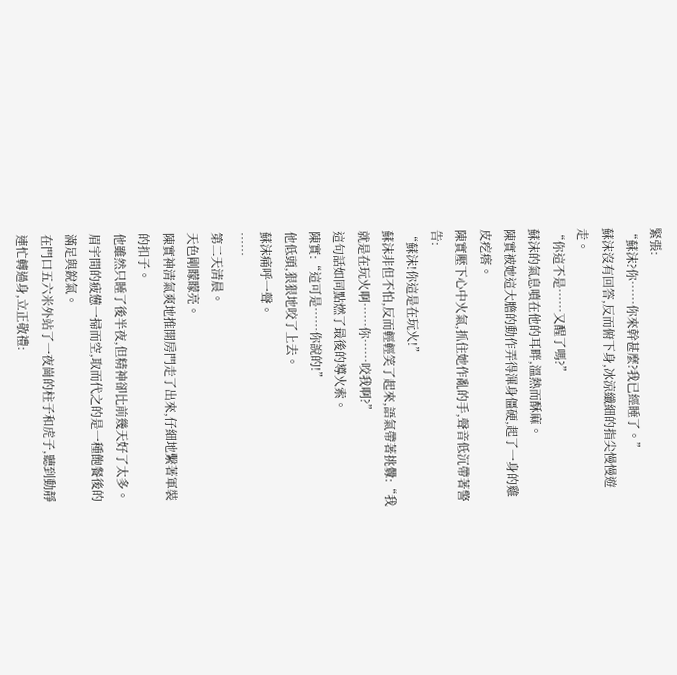緊張:
“蘇沫?你……你來幹甚麼?我已經睡了。”
蘇沫沒有回答,反而俯下身,冰涼纖細的指尖慢慢遊走。
“你這不是……又醒了嗎?”
蘇沫的氣息噴在他的耳畔,溫熱而酥麻。
陳實被她這大膽的動作弄得渾身僵硬,起了一身的雞皮疙瘩。
陳實壓下心中火氣,抓住她作亂的手,聲音低沉帶著警告:
“蘇沫!你這是在玩火!”
蘇沫非但不怕,反而輕輕笑了起來,語氣帶著挑釁:“我就是在玩火啊……你……咬我啊?”
這句話如同點燃了最後的導火索。
陳實:“這可是……你說的!”
他低頭,狠狠地咬了上去。
蘇沫痛呼一聲。
……
第二天清晨。
天色剛矇矇亮。
陳實神清氣爽地推開房門走了出來,仔細地繫著軍裝的扣子。
他雖然只睡了後半夜,但精神卻比前幾天好了太多。
眉宇間的疲憊一掃而空,取而代之的是一種飽餐後的滿足與銳氣。
在門口五六米外站了一夜崗的柱子和虎子,聽到動靜連忙轉過身,立正敬禮: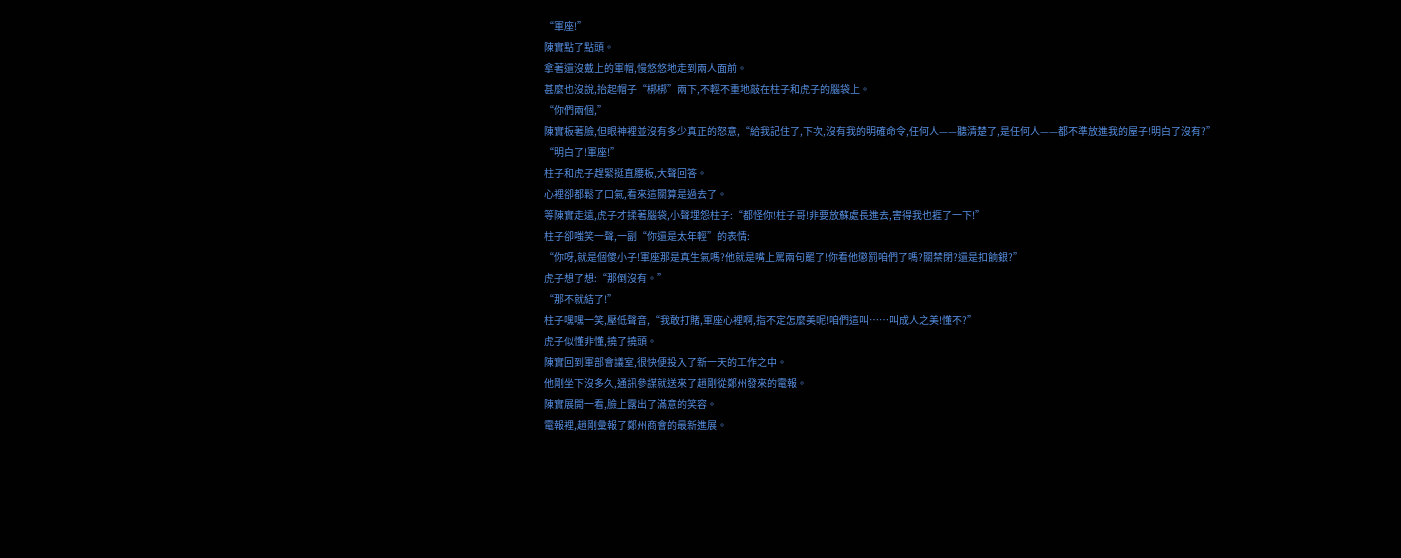“軍座!”
陳實點了點頭。
拿著還沒戴上的軍帽,慢悠悠地走到兩人面前。
甚麼也沒說,抬起帽子“梆梆”兩下,不輕不重地敲在柱子和虎子的腦袋上。
“你們兩個,”
陳實板著臉,但眼神裡並沒有多少真正的怒意,“給我記住了,下次,沒有我的明確命令,任何人——聽清楚了,是任何人——都不準放進我的屋子!明白了沒有?”
“明白了!軍座!”
柱子和虎子趕緊挺直腰板,大聲回答。
心裡卻都鬆了口氣,看來這關算是過去了。
等陳實走遠,虎子才揉著腦袋,小聲埋怨柱子:“都怪你!柱子哥!非要放蘇處長進去,害得我也捱了一下!”
柱子卻嗤笑一聲,一副“你還是太年輕”的表情:
“你呀,就是個傻小子!軍座那是真生氣嗎?他就是嘴上罵兩句罷了!你看他懲罰咱們了嗎?關禁閉?還是扣餉銀?”
虎子想了想:“那倒沒有。”
“那不就結了!”
柱子嘿嘿一笑,壓低聲音,“我敢打賭,軍座心裡啊,指不定怎麼美呢!咱們這叫……叫成人之美!懂不?”
虎子似懂非懂,撓了撓頭。
陳實回到軍部會議室,很快便投入了新一天的工作之中。
他剛坐下沒多久,通訊參謀就送來了趙剛從鄭州發來的電報。
陳實展開一看,臉上露出了滿意的笑容。
電報裡,趙剛彙報了鄭州商會的最新進展。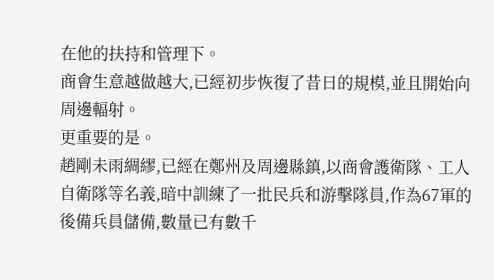在他的扶持和管理下。
商會生意越做越大,已經初步恢復了昔日的規模,並且開始向周邊輻射。
更重要的是。
趙剛未雨綢繆,已經在鄭州及周邊縣鎮,以商會護衛隊、工人自衛隊等名義,暗中訓練了一批民兵和游擊隊員,作為67軍的後備兵員儲備,數量已有數千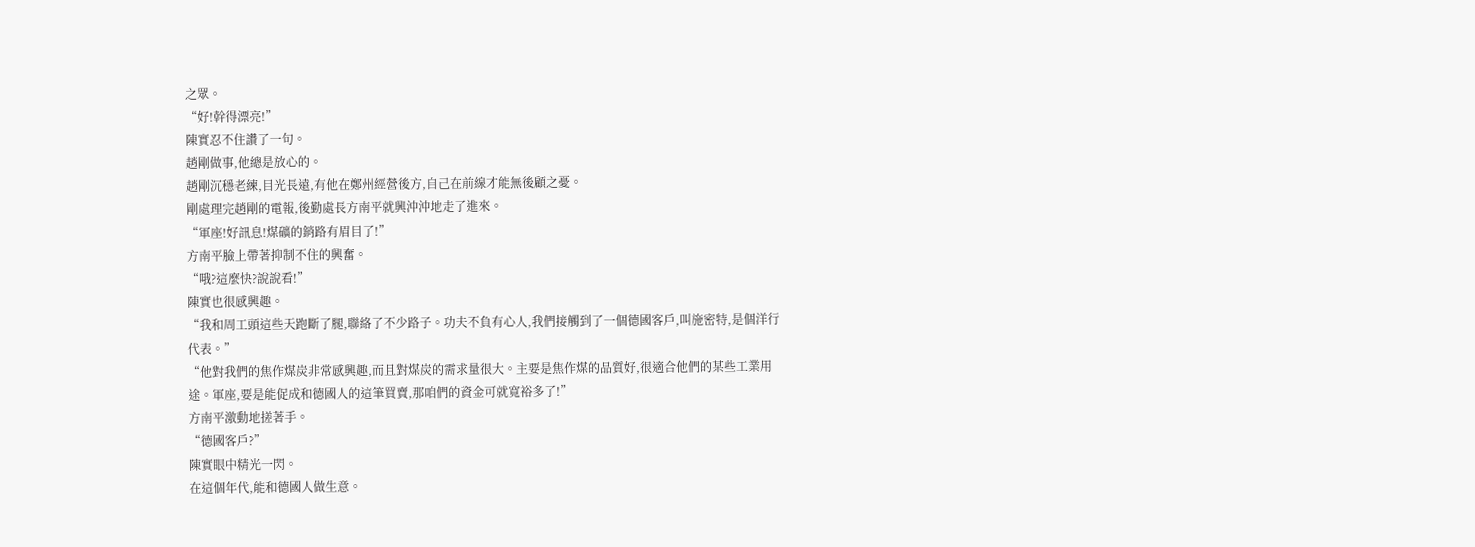之眾。
“好!幹得漂亮!”
陳實忍不住讚了一句。
趙剛做事,他總是放心的。
趙剛沉穩老練,目光長遠,有他在鄭州經營後方,自己在前線才能無後顧之憂。
剛處理完趙剛的電報,後勤處長方南平就興沖沖地走了進來。
“軍座!好訊息!煤礦的銷路有眉目了!”
方南平臉上帶著抑制不住的興奮。
“哦?這麼快?說說看!”
陳實也很感興趣。
“我和周工頭這些天跑斷了腿,聯絡了不少路子。功夫不負有心人,我們接觸到了一個德國客戶,叫施密特,是個洋行代表。”
“他對我們的焦作煤炭非常感興趣,而且對煤炭的需求量很大。主要是焦作煤的品質好,很適合他們的某些工業用途。軍座,要是能促成和德國人的這筆買賣,那咱們的資金可就寬裕多了!”
方南平激動地搓著手。
“德國客戶?”
陳實眼中精光一閃。
在這個年代,能和德國人做生意。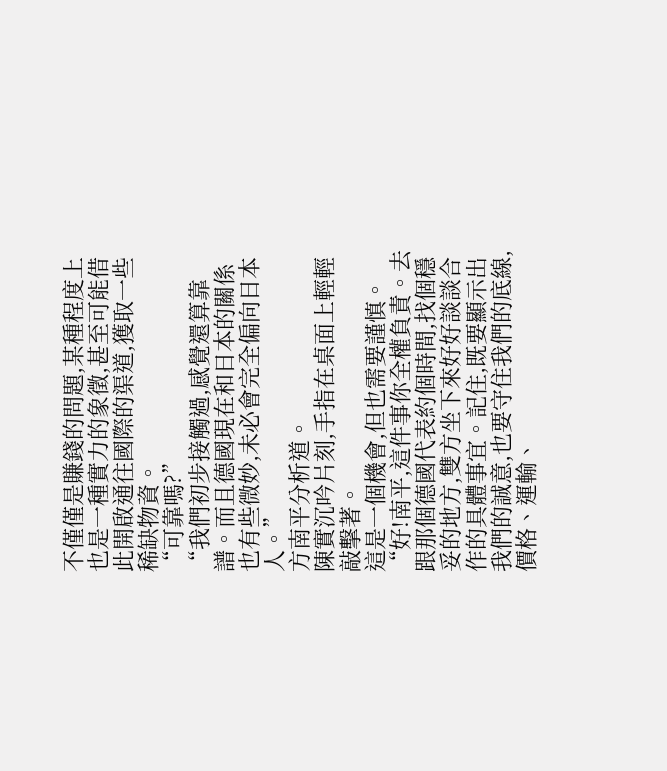不僅僅是賺錢的問題,某種程度上也是一種實力的象徵,甚至可能借此開啟通往國際的渠道,獲取一些稀缺物資。
“可靠嗎?”
“我們初步接觸過,感覺還算靠譜。而且德國現在和日本的關係也有些微妙,未必會完全偏向日本人。”
方南平分析道。
陳實沉吟片刻,手指在桌面上輕輕敲擊著。
這是一個機會,但也需要謹慎。
“好!南平,這件事你全權負責。去跟那個德國代表約個時間,找個穩妥的地方,雙方坐下來好好談談合作的具體事宜。記住,既要顯示出我們的誠意,也要守住我們的底線,價格、運輸、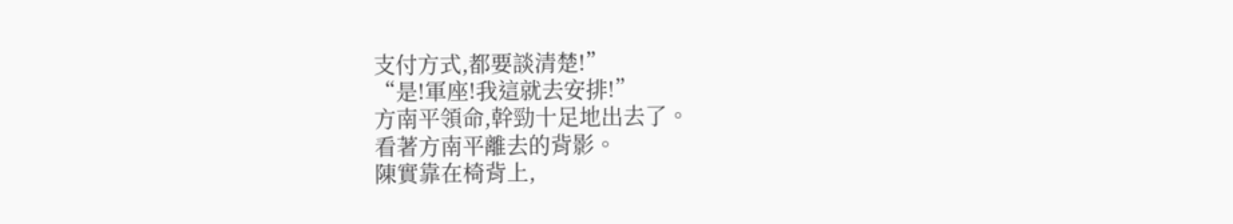支付方式,都要談清楚!”
“是!軍座!我這就去安排!”
方南平領命,幹勁十足地出去了。
看著方南平離去的背影。
陳實靠在椅背上,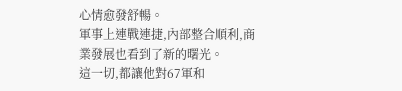心情愈發舒暢。
軍事上連戰連捷,內部整合順利,商業發展也看到了新的曙光。
這一切,都讓他對67軍和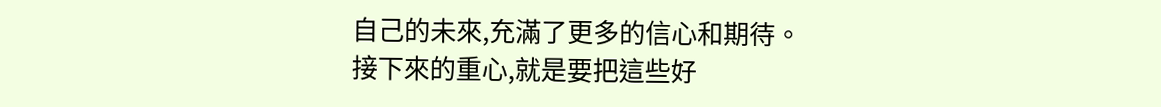自己的未來,充滿了更多的信心和期待。
接下來的重心,就是要把這些好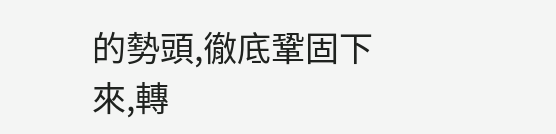的勢頭,徹底鞏固下來,轉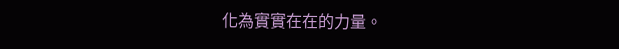化為實實在在的力量。